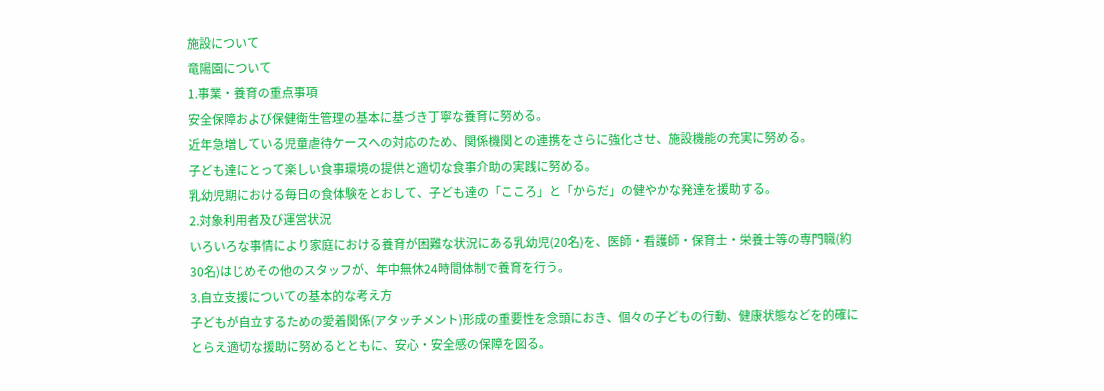施設について
竜陽園について
1.事業・養育の重点事項
安全保障および保健衛生管理の基本に基づき丁寧な養育に努める。
近年急増している児童虐待ケースへの対応のため、関係機関との連携をさらに強化させ、施設機能の充実に努める。
子ども達にとって楽しい食事環境の提供と適切な食事介助の実践に努める。
乳幼児期における毎日の食体験をとおして、子ども達の「こころ」と「からだ」の健やかな発達を援助する。
2.対象利用者及び運営状況
いろいろな事情により家庭における養育が困難な状況にある乳幼児(20名)を、医師・看護師・保育士・栄養士等の専門職(約30名)はじめその他のスタッフが、年中無休24時間体制で養育を行う。
3.自立支援についての基本的な考え方
子どもが自立するための愛着関係(アタッチメント)形成の重要性を念頭におき、個々の子どもの行動、健康状態などを的確にとらえ適切な援助に努めるとともに、安心・安全感の保障を図る。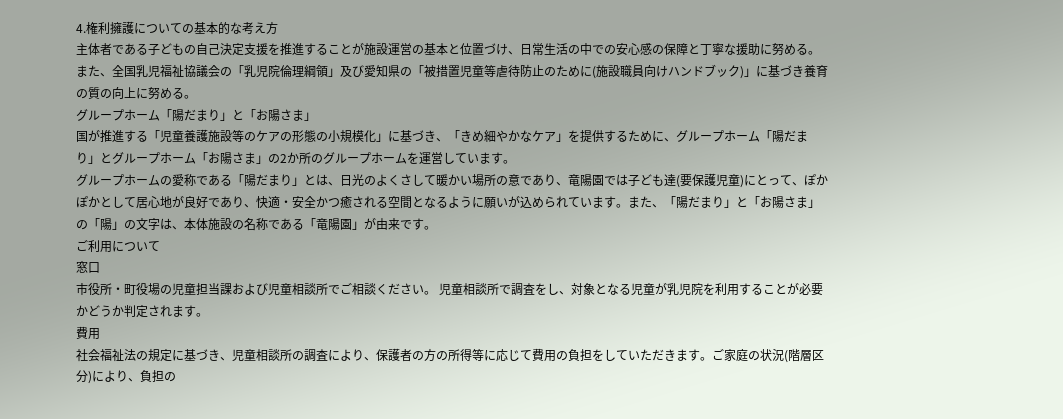4.権利擁護についての基本的な考え方
主体者である子どもの自己決定支援を推進することが施設運営の基本と位置づけ、日常生活の中での安心感の保障と丁寧な援助に努める。また、全国乳児福祉協議会の「乳児院倫理綱領」及び愛知県の「被措置児童等虐待防止のために(施設職員向けハンドブック)」に基づき養育の質の向上に努める。
グループホーム「陽だまり」と「お陽さま」
国が推進する「児童養護施設等のケアの形態の小規模化」に基づき、「きめ細やかなケア」を提供するために、グループホーム「陽だまり」とグループホーム「お陽さま」の2か所のグループホームを運営しています。
グループホームの愛称である「陽だまり」とは、日光のよくさして暖かい場所の意であり、竜陽園では子ども達(要保護児童)にとって、ぽかぽかとして居心地が良好であり、快適・安全かつ癒される空間となるように願いが込められています。また、「陽だまり」と「お陽さま」の「陽」の文字は、本体施設の名称である「竜陽園」が由来です。
ご利用について
窓口
市役所・町役場の児童担当課および児童相談所でご相談ください。 児童相談所で調査をし、対象となる児童が乳児院を利用することが必要かどうか判定されます。
費用
社会福祉法の規定に基づき、児童相談所の調査により、保護者の方の所得等に応じて費用の負担をしていただきます。ご家庭の状況(階層区分)により、負担の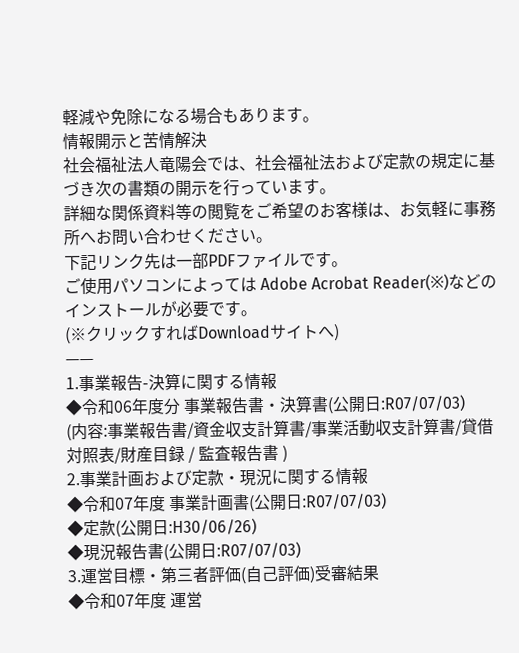軽減や免除になる場合もあります。
情報開示と苦情解決
社会福祉法人竜陽会では、社会福祉法および定款の規定に基づき次の書類の開示を行っています。
詳細な関係資料等の閲覧をご希望のお客様は、お気軽に事務所へお問い合わせください。
下記リンク先は一部PDFファイルです。
ご使用パソコンによっては Adobe Acrobat Reader(※)などのインストールが必要です。
(※クリックすればDownloadサイトへ)
——
1.事業報告-決算に関する情報
◆令和06年度分 事業報告書・決算書(公開日:R07/07/03)
(内容:事業報告書/資金収支計算書/事業活動収支計算書/貸借対照表/財産目録 / 監査報告書 )
2.事業計画および定款・現況に関する情報
◆令和07年度 事業計画書(公開日:R07/07/03)
◆定款(公開日:H30/06/26)
◆現況報告書(公開日:R07/07/03)
3.運営目標・第三者評価(自己評価)受審結果
◆令和07年度 運営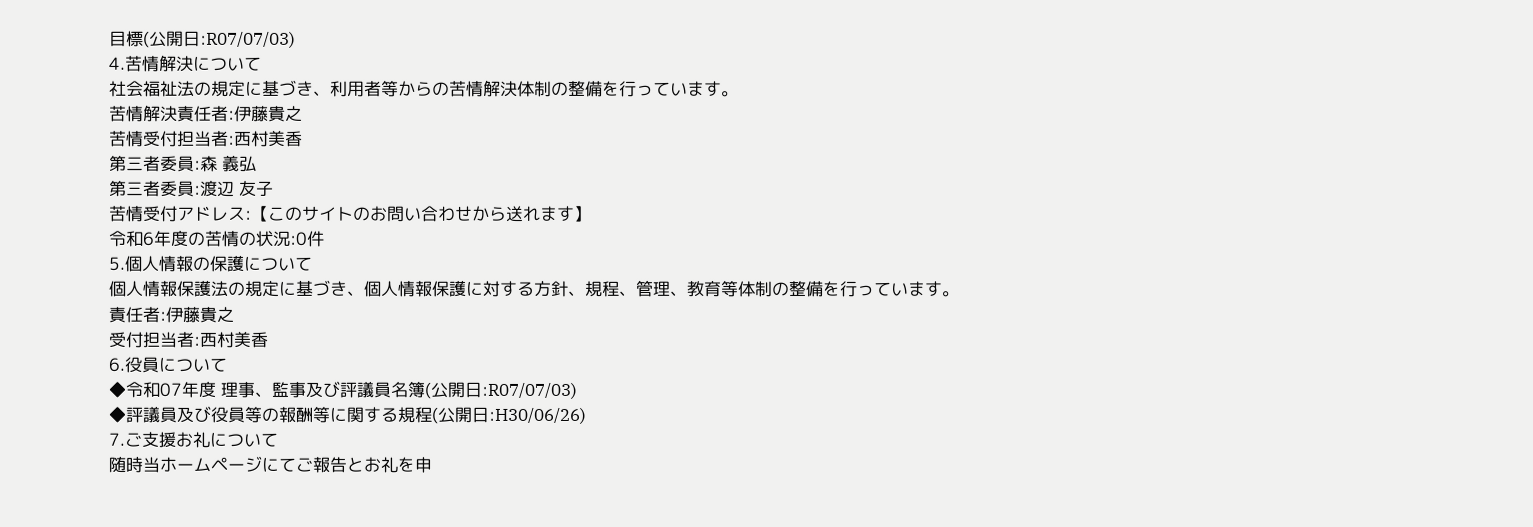目標(公開日:R07/07/03)
4.苦情解決について
社会福祉法の規定に基づき、利用者等からの苦情解決体制の整備を行っています。
苦情解決責任者:伊藤貴之
苦情受付担当者:西村美香
第三者委員:森 義弘
第三者委員:渡辺 友子
苦情受付アドレス:【このサイトのお問い合わせから送れます】
令和6年度の苦情の状況:0件
5.個人情報の保護について
個人情報保護法の規定に基づき、個人情報保護に対する方針、規程、管理、教育等体制の整備を行っています。
責任者:伊藤貴之
受付担当者:西村美香
6.役員について
◆令和07年度 理事、監事及び評議員名簿(公開日:R07/07/03)
◆評議員及び役員等の報酬等に関する規程(公開日:H30/06/26)
7.ご支援お礼について
随時当ホームページにてご報告とお礼を申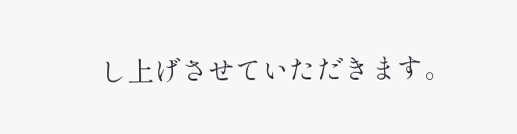し上げさせていただきます。